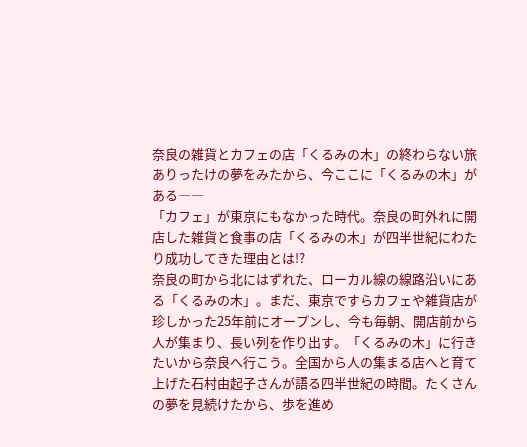奈良の雑貨とカフェの店「くるみの木」の終わらない旅
ありったけの夢をみたから、今ここに「くるみの木」がある――
「カフェ」が東京にもなかった時代。奈良の町外れに開店した雑貨と食事の店「くるみの木」が四半世紀にわたり成功してきた理由とは!?
奈良の町から北にはずれた、ローカル線の線路沿いにある「くるみの木」。まだ、東京ですらカフェや雑貨店が珍しかった25年前にオープンし、今も毎朝、開店前から人が集まり、長い列を作り出す。「くるみの木」に行きたいから奈良へ行こう。全国から人の集まる店へと育て上げた石村由起子さんが語る四半世紀の時間。たくさんの夢を見続けたから、歩を進め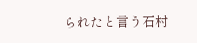られたと言う石村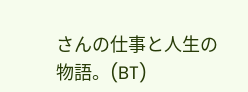さんの仕事と人生の物語。(BT)